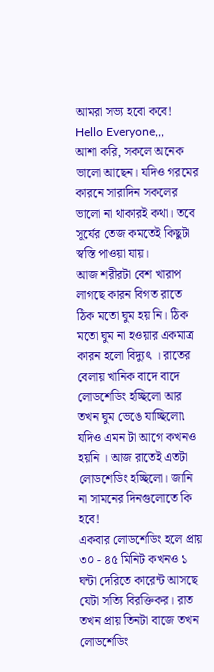আমরা সভ্য হবো কবে!
Hello Everyone,,,
আশা করি, সকলে অনেক ভালো আছেন। যদিও গরমের কারনে সারাদিন সকলের ভালো না থাকারই কথা। তবে সূর্যের তেজ কমতেই কিছুটা স্বস্তি পাওয়া যায়।
আজ শরীরটা বেশ খারাপ লাগছে কারন বিগত রাতে ঠিক মতো ঘুম হয় নি। ঠিক মতো ঘুম না হওয়ার একমাত্র কারন হলো বিদ্যুৎ । রাতের বেলায় খানিক বাদে বাদে লোডশেডিং হচ্ছিলো আর তখন ঘুম ভেঙে যাচ্ছিলো৷
যদিও এমন টা আগে কখনও হয়নি । আজ রাতেই এতটা লোডশেডিং হচ্ছিলো। জানি না সামনের দিনগুলোতে কি হবে!
একবার লোডশেডিং হলে প্রায় ৩০ - ৪৫ মিনিট কখনও ১ ঘন্টা দেরিতে কারেন্ট আসছে যেটা সত্যি বিরক্তিকর। রাত তখন প্রায় তিনটা বাজে তখন লোডশেডিং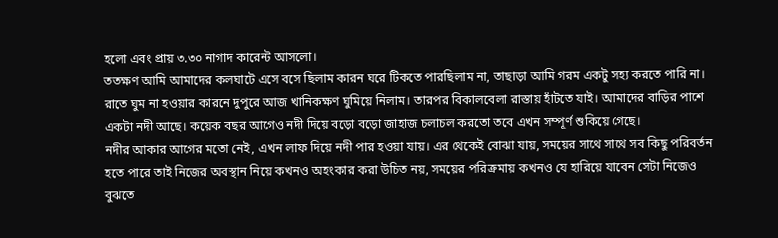হলো এবং প্রায় ৩.৩০ নাগাদ কারেন্ট আসলো।
ততক্ষণ আমি আমাদের কলঘাটে এসে বসে ছিলাম কারন ঘরে টিকতে পারছিলাম না, তাছাড়া আমি গরম একটু সহ্য করতে পারি না।
রাতে ঘুম না হওয়ার কারনে দুপুরে আজ খানিকক্ষণ ঘুমিয়ে নিলাম। তারপর বিকালবেলা রাস্তায় হাঁটতে যাই। আমাদের বাড়ির পাশে একটা নদী আছে। কয়েক বছর আগেও নদী দিয়ে বড়ো বড়ো জাহাজ চলাচল করতো তবে এখন সম্পূর্ণ শুকিয়ে গেছে।
নদীর আকার আগের মতো নেই, এখন লাফ দিয়ে নদী পার হওয়া যায়। এর থেকেই বোঝা যায়, সময়ের সাথে সাথে সব কিছু পরিবর্তন হতে পারে তাই নিজের অবস্থান নিয়ে কখনও অহংকার করা উচিত নয়, সময়ের পরিক্রমায় কখনও যে হারিয়ে যাবেন সেটা নিজেও বুঝতে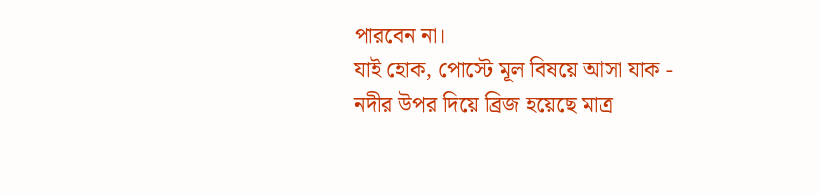পারবেন না।
যাই হোক, পোস্টে মূল বিষয়ে আসা যাক -
নদীর উপর দিয়ে ব্রিজ হয়েছে মাত্র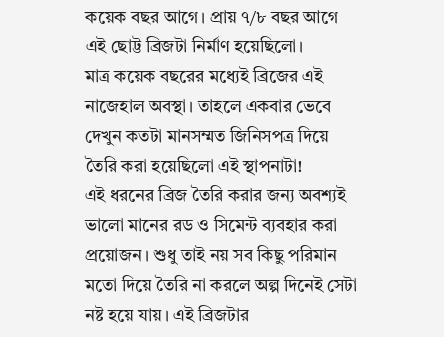কয়েক বছর আগে। প্রায় ৭/৮ বছর আগে এই ছোট্ট ব্রিজটা নির্মাণ হয়েছিলো।
মাত্র কয়েক বছরের মধ্যেই ব্রিজের এই নাজেহাল অবস্থা। তাহলে একবার ভেবে দেখুন কতটা মানসম্মত জিনিসপত্র দিয়ে তৈরি করা হয়েছিলো এই স্থাপনাটা!
এই ধরনের ব্রিজ তৈরি করার জন্য অবশ্যই ভালো মানের রড ও সিমেন্ট ব্যবহার করা প্রয়োজন। শুধু তাই নয় সব কিছু পরিমান মতো দিয়ে তৈরি না করলে অল্প দিনেই সেটা নষ্ট হয়ে যায়। এই ব্রিজটার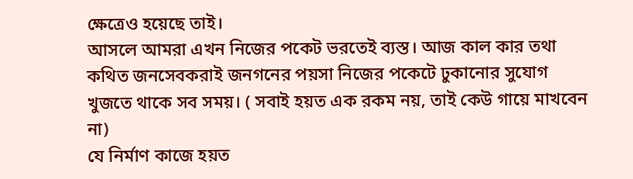ক্ষেত্রেও হয়েছে তাই।
আসলে আমরা এখন নিজের পকেট ভরতেই ব্যস্ত। আজ কাল কার তথা কথিত জনসেবকরাই জনগনের পয়সা নিজের পকেটে ঢুকানোর সুযোগ খুজতে থাকে সব সময়। ( সবাই হয়ত এক রকম নয়, তাই কেউ গায়ে মাখবেন না)
যে নির্মাণ কাজে হয়ত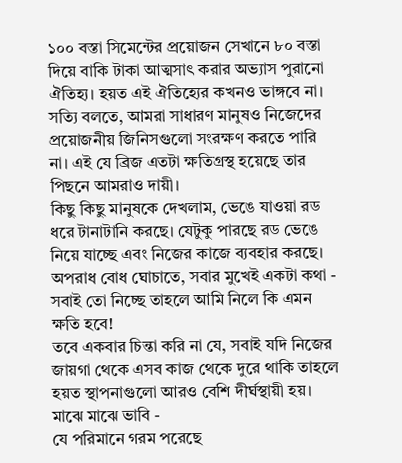১০০ বস্তা সিমেন্টের প্রয়োজন সেখানে ৮০ বস্তা দিয়ে বাকি টাকা আত্মসাৎ করার অভ্যাস পুরানো ঐতিহ্য। হয়ত এই ঐতিহ্যের কখনও ভাঙ্গবে না।
সত্যি বলতে, আমরা সাধারণ মানুষও নিজেদের প্রয়োজনীয় জিনিসগুলো সংরক্ষণ করতে পারি না। এই যে ব্রিজ এতটা ক্ষতিগ্রস্থ হয়েছে তার পিছনে আমরাও দায়ী।
কিছু কিছু মানুষকে দেখলাম, ভেঙে যাওয়া রড ধরে টানাটানি করছে। যেটুকু পারছে রড ভেঙে নিয়ে যাচ্ছে এবং নিজের কাজে ব্যবহার করছে।
অপরাধ বোধ ঘোচাতে, সবার মুখেই একটা কথা -
সবাই তো নিচ্ছে তাহলে আমি নিলে কি এমন ক্ষতি হবে!
তবে একবার চিন্তা করি না যে, সবাই যদি নিজের জায়গা থেকে এসব কাজ থেকে দুরে থাকি তাহলে হয়ত স্থাপনাগুলো আরও বেশি দীর্ঘস্থায়ী হয়।
মাঝে মাঝে ভাবি -
যে পরিমানে গরম পরেছে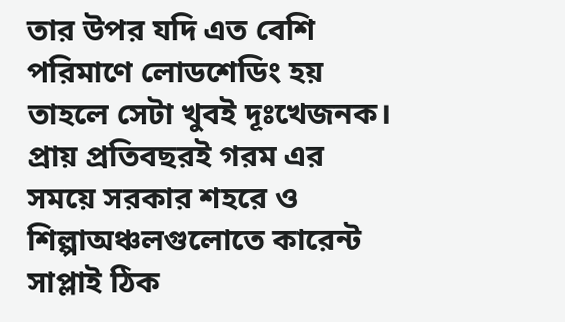তার উপর যদি এত বেশি পরিমাণে লোডশেডিং হয় তাহলে সেটা খুবই দূঃখেজনক। প্রায় প্রতিবছরই গরম এর সময়ে সরকার শহরে ও শিল্পাঅঞ্চলগুলোতে কারেন্ট সাপ্লাই ঠিক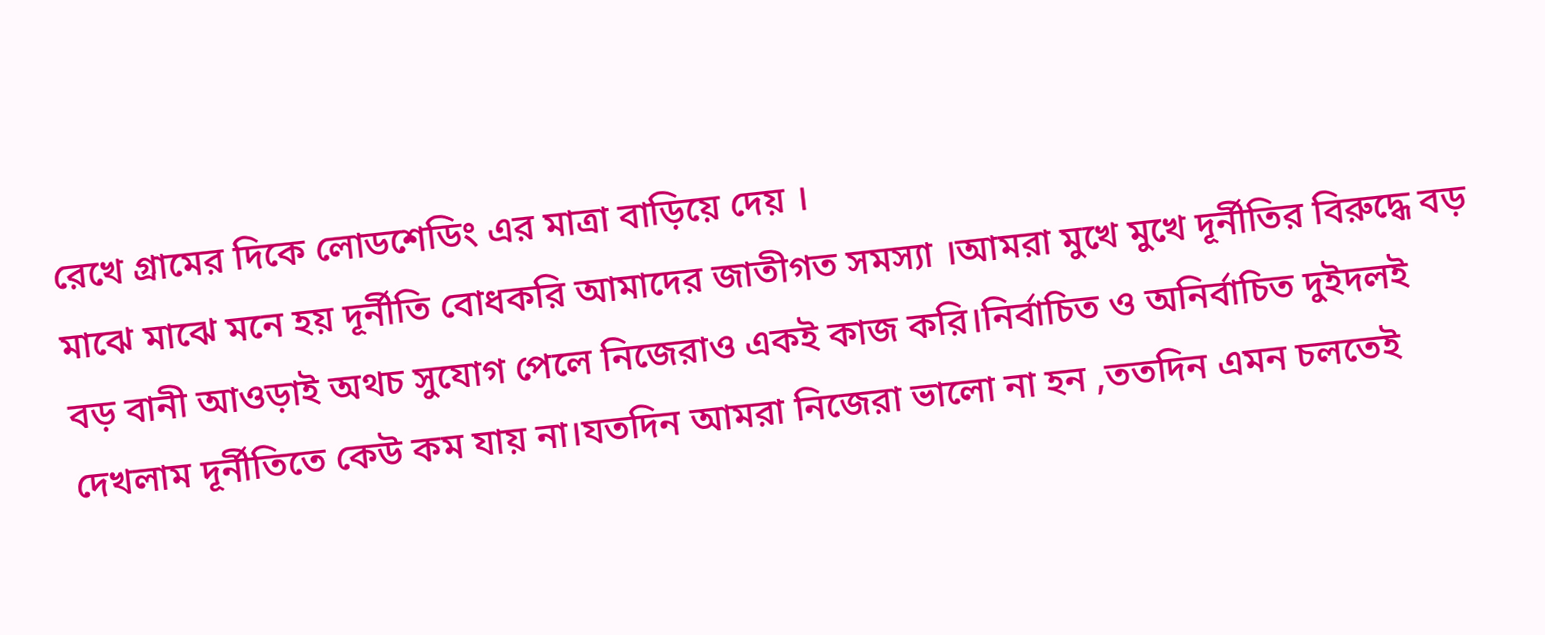রেখে গ্রামের দিকে লোডশেডিং এর মাত্রা বাড়িয়ে দেয় ।
মাঝে মাঝে মনে হয় দূর্নীতি বোধকরি আমাদের জাতীগত সমস্যা ।আমরা মুখে মুখে দূর্নীতির বিরুদ্ধে বড় বড় বানী আওড়াই অথচ সুযোগ পেলে নিজেরাও একই কাজ করি।নির্বাচিত ও অনির্বাচিত দুইদলই দেখলাম দূর্নীতিতে কেউ কম যায় না।যতদিন আমরা নিজেরা ভালো না হন ,ততদিন এমন চলতেই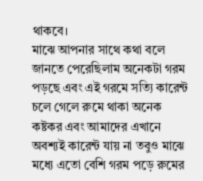থাকবে।
মাঝে আপনার সাথে কথা বলে জানতে পেরেছিলাম অনেকটা গরম পড়ছে এবং এই গরমে সত্যি কারেন্ট চলে গেলে রুমে থাকা অনেক কষ্টকর এবং আমাদের এখানে অবশ্যই কারেন্ট যায় না তবুও মাঝে মধ্যে এতো বেশি গরম পড়ে রুমের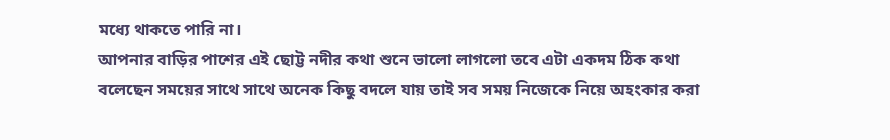মধ্যে থাকতে পারি না।
আপনার বাড়ির পাশের এই ছোট্ট নদীর কথা শুনে ভালো লাগলো তবে এটা একদম ঠিক কথা বলেছেন সময়ের সাথে সাথে অনেক কিছু বদলে যায় তাই সব সময় নিজেকে নিয়ে অহংকার করা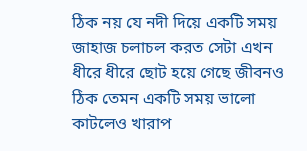ঠিক নয় যে নদী দিয়ে একটি সময় জাহাজ চলাচল করত সেটা এখন ধীরে ধীরে ছোট হয়ে গেছে জীবনও ঠিক তেমন একটি সময় ভালো কাটলেও খারাপ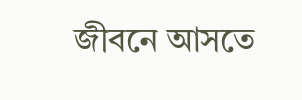জীবনে আসতে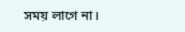সময় লাগে না।